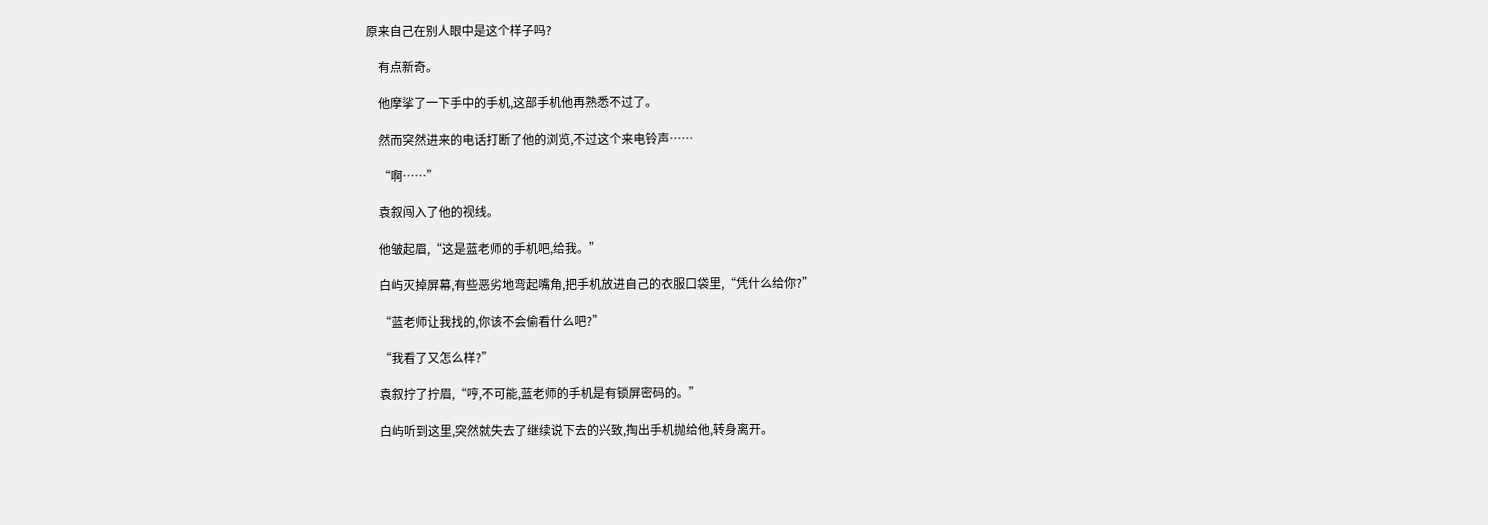原来自己在别人眼中是这个样子吗?

    有点新奇。

    他摩挲了一下手中的手机,这部手机他再熟悉不过了。

    然而突然进来的电话打断了他的浏览,不过这个来电铃声……

    “啊……”

    袁叙闯入了他的视线。

    他皱起眉,“这是蓝老师的手机吧,给我。”

    白屿灭掉屏幕,有些恶劣地弯起嘴角,把手机放进自己的衣服口袋里,“凭什么给你?”

    “蓝老师让我找的,你该不会偷看什么吧?”

    “我看了又怎么样?”

    袁叙拧了拧眉,“哼,不可能,蓝老师的手机是有锁屏密码的。”

    白屿听到这里,突然就失去了继续说下去的兴致,掏出手机抛给他,转身离开。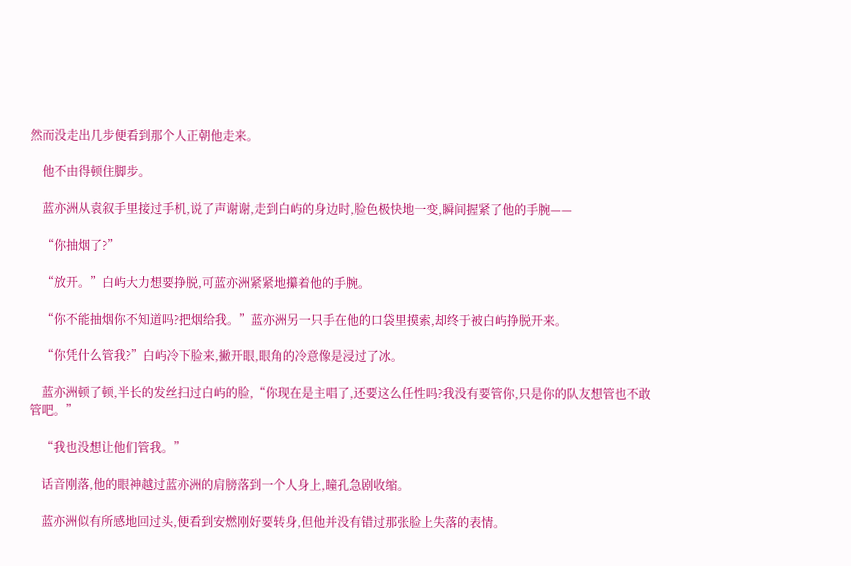然而没走出几步便看到那个人正朝他走来。

    他不由得顿住脚步。

    蓝亦洲从袁叙手里接过手机,说了声谢谢,走到白屿的身边时,脸色极快地一变,瞬间握紧了他的手腕——

    “你抽烟了?”

    “放开。”白屿大力想要挣脱,可蓝亦洲紧紧地攥着他的手腕。

    “你不能抽烟你不知道吗?把烟给我。”蓝亦洲另一只手在他的口袋里摸索,却终于被白屿挣脱开来。

    “你凭什么管我?”白屿冷下脸来,撇开眼,眼角的冷意像是浸过了冰。

    蓝亦洲顿了顿,半长的发丝扫过白屿的脸,“你现在是主唱了,还要这么任性吗?我没有要管你,只是你的队友想管也不敢管吧。”

    “我也没想让他们管我。”

    话音刚落,他的眼神越过蓝亦洲的肩膀落到一个人身上,瞳孔急剧收缩。

    蓝亦洲似有所感地回过头,便看到安燃刚好要转身,但他并没有错过那张脸上失落的表情。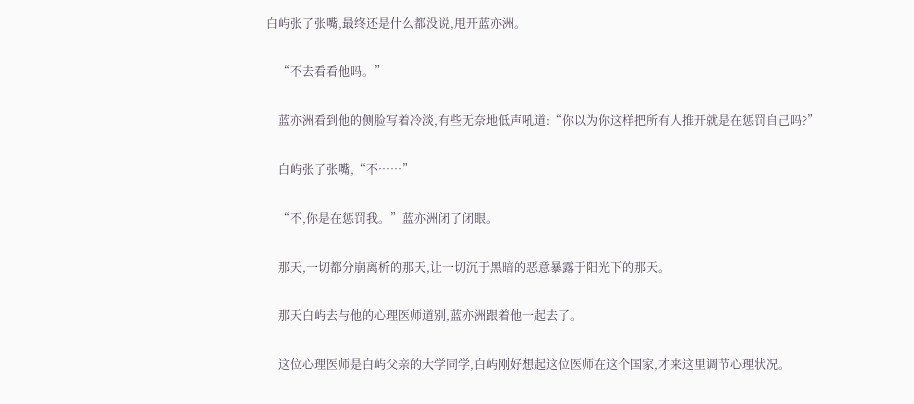白屿张了张嘴,最终还是什么都没说,甩开蓝亦洲。

    “不去看看他吗。”

    蓝亦洲看到他的侧脸写着冷淡,有些无奈地低声吼道:“你以为你这样把所有人推开就是在惩罚自己吗?”

    白屿张了张嘴,“不……”

    “不,你是在惩罚我。”蓝亦洲闭了闭眼。

    那天,一切都分崩离析的那天,让一切沉于黑暗的恶意暴露于阳光下的那天。

    那天白屿去与他的心理医师道别,蓝亦洲跟着他一起去了。

    这位心理医师是白屿父亲的大学同学,白屿刚好想起这位医师在这个国家,才来这里调节心理状况。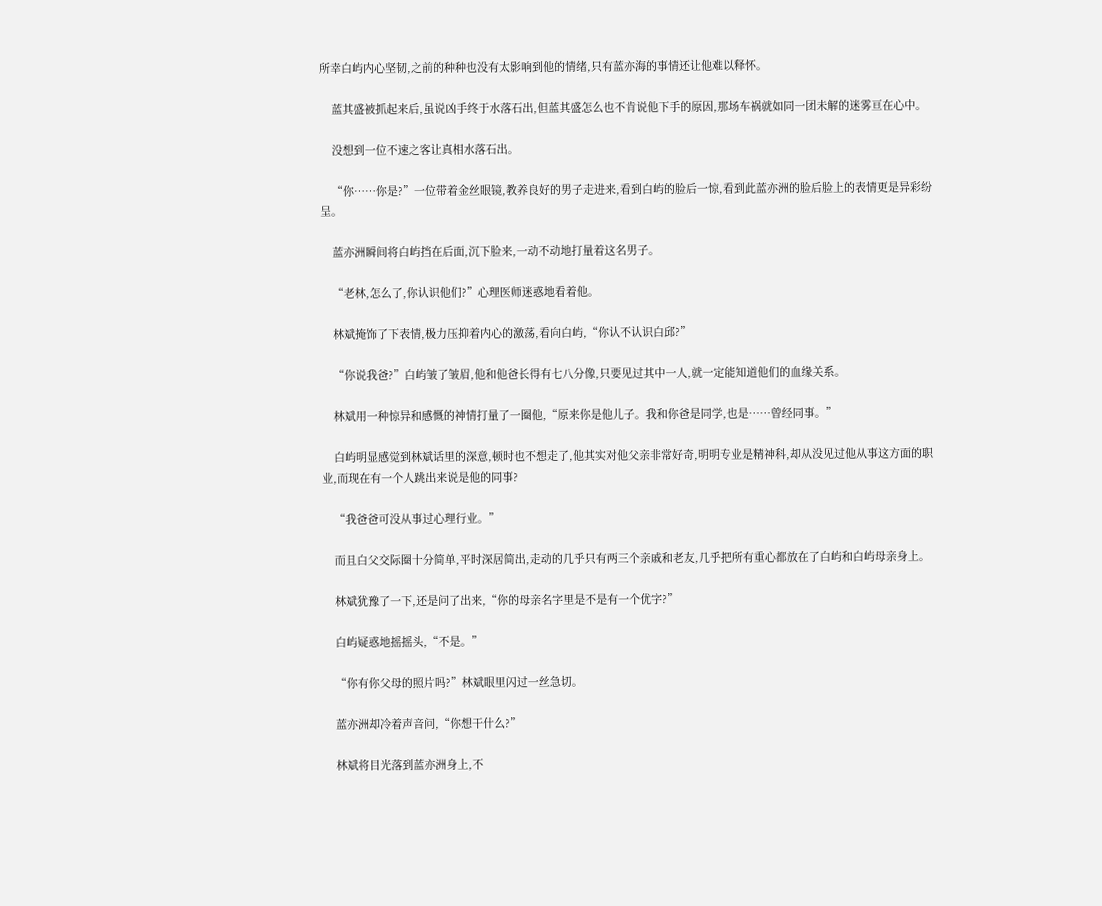所幸白屿内心坚韧,之前的种种也没有太影响到他的情绪,只有蓝亦海的事情还让他难以释怀。

    蓝其盛被抓起来后,虽说凶手终于水落石出,但蓝其盛怎么也不肯说他下手的原因,那场车祸就如同一团未解的迷雾亘在心中。

    没想到一位不速之客让真相水落石出。

    “你……你是?”一位带着金丝眼镜,教养良好的男子走进来,看到白屿的脸后一惊,看到此蓝亦洲的脸后脸上的表情更是异彩纷呈。

    蓝亦洲瞬间将白屿挡在后面,沉下脸来,一动不动地打量着这名男子。

    “老林,怎么了,你认识他们?”心理医师迷惑地看着他。

    林斌掩饰了下表情,极力压抑着内心的激荡,看向白屿,“你认不认识白邱?”

    “你说我爸?”白屿皱了皱眉,他和他爸长得有七八分像,只要见过其中一人,就一定能知道他们的血缘关系。

    林斌用一种惊异和感慨的神情打量了一圈他,“原来你是他儿子。我和你爸是同学,也是……曾经同事。”

    白屿明显感觉到林斌话里的深意,顿时也不想走了,他其实对他父亲非常好奇,明明专业是精神科,却从没见过他从事这方面的职业,而现在有一个人跳出来说是他的同事?

    “我爸爸可没从事过心理行业。”

    而且白父交际圈十分简单,平时深居简出,走动的几乎只有两三个亲戚和老友,几乎把所有重心都放在了白屿和白屿母亲身上。

    林斌犹豫了一下,还是问了出来,“你的母亲名字里是不是有一个优字?”

    白屿疑惑地摇摇头,“不是。”

    “你有你父母的照片吗?”林斌眼里闪过一丝急切。

    蓝亦洲却冷着声音问,“你想干什么?”

    林斌将目光落到蓝亦洲身上,不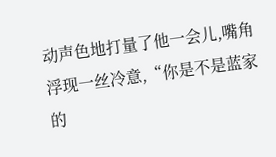动声色地打量了他一会儿,嘴角浮现一丝冷意,“你是不是蓝家的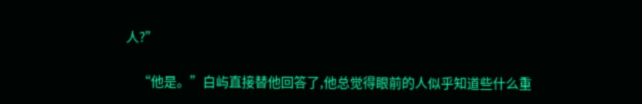人?”

    “他是。”白屿直接替他回答了,他总觉得眼前的人似乎知道些什么重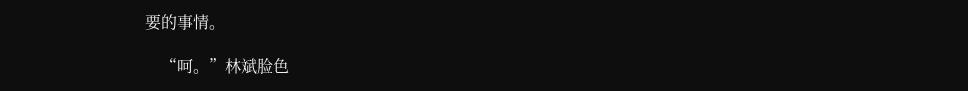要的事情。

    “呵。”林斌脸色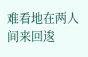难看地在两人间来回逡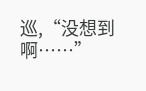巡,“没想到啊……”